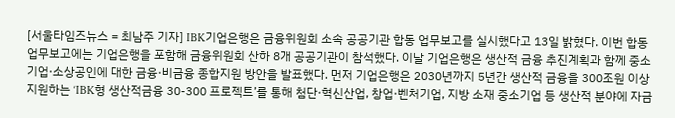[서울타임즈뉴스 = 최남주 기자] IBK기업은행은 금융위원회 소속 공공기관 합동 업무보고를 실시했다고 13일 밝혔다. 이번 합동 업무보고에는 기업은행을 포함해 금융위원회 산하 8개 공공기관이 참석했다. 이날 기업은행은 생산적 금융 추진계획과 함께 중소기업·소상공인에 대한 금융·비금융 종합지원 방안을 발표했다. 먼저 기업은행은 2030년까지 5년간 생산적 금융을 300조원 이상 지원하는 ‘IBK형 생산적금융 30-300 프로젝트’를 통해 첨단·혁신산업, 창업·벤처기업, 지방 소재 중소기업 등 생산적 분야에 자금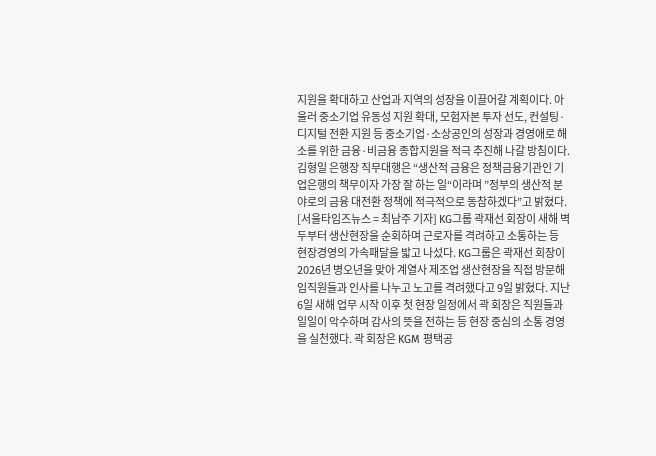지원을 확대하고 산업과 지역의 성장을 이끌어갈 계획이다. 아울러 중소기업 유동성 지원 확대, 모험자본 투자 선도, 컨설팅·디지털 전환 지원 등 중소기업·소상공인의 성장과 경영애로 해소를 위한 금융·비금융 종합지원을 적극 추진해 나갈 방침이다. 김형일 은행장 직무대행은 “생산적 금융은 정책금융기관인 기업은행의 책무이자 가장 잘 하는 일“이라며 ”정부의 생산적 분야로의 금융 대전환 정책에 적극적으로 동참하겠다”고 밝혔다.
[서울타임즈뉴스 = 최남주 기자] KG그룹 곽재선 회장이 새해 벽두부터 생산현장을 순회하며 근로자를 격려하고 소통하는 등 현장경영의 가속패달을 밟고 나섰다. KG그룹은 곽재선 회장이 2026년 병오년을 맞아 계열사 제조업 생산현장을 직접 방문해 임직원들과 인사를 나누고 노고를 격려했다고 9일 밝혔다. 지난 6일 새해 업무 시작 이후 첫 현장 일정에서 곽 회장은 직원들과 일일이 악수하며 감사의 뜻을 전하는 등 현장 중심의 소통 경영을 실천했다. 곽 회장은 KGM 평택공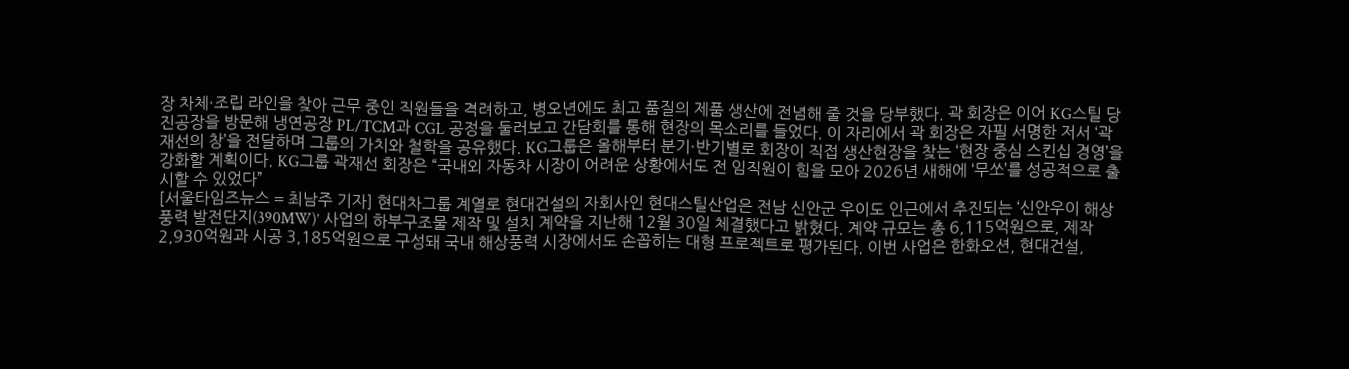장 차체·조립 라인을 찾아 근무 중인 직원들을 격려하고, 병오년에도 최고 품질의 제품 생산에 전념해 줄 것을 당부했다. 곽 회장은 이어 KG스틸 당진공장을 방문해 냉연공장 PL/TCM과 CGL 공정을 둘러보고 간담회를 통해 현장의 목소리를 들었다. 이 자리에서 곽 회장은 자필 서명한 저서 ‘곽재선의 창’을 전달하며 그룹의 가치와 철학을 공유했다. KG그룹은 올해부터 분기·반기별로 회장이 직접 생산현장을 찾는 ‘현장 중심 스킨십 경영’을 강화할 계획이다. KG그룹 곽재선 회장은 “국내외 자동차 시장이 어려운 상황에서도 전 임직원이 힘을 모아 2026년 새해에 ‘무쏘’를 성공적으로 출시할 수 있었다”
[서울타임즈뉴스 = 최남주 기자] 현대차그룹 계열로 현대건설의 자회사인 현대스틸산업은 전남 신안군 우이도 인근에서 추진되는 ‘신안우이 해상풍력 발전단지(390MW)’ 사업의 하부구조물 제작 및 설치 계약을 지난해 12월 30일 체결했다고 밝혔다. 계약 규모는 총 6,115억원으로, 제작 2,930억원과 시공 3,185억원으로 구성돼 국내 해상풍력 시장에서도 손꼽히는 대형 프로젝트로 평가된다. 이번 사업은 한화오션, 현대건설,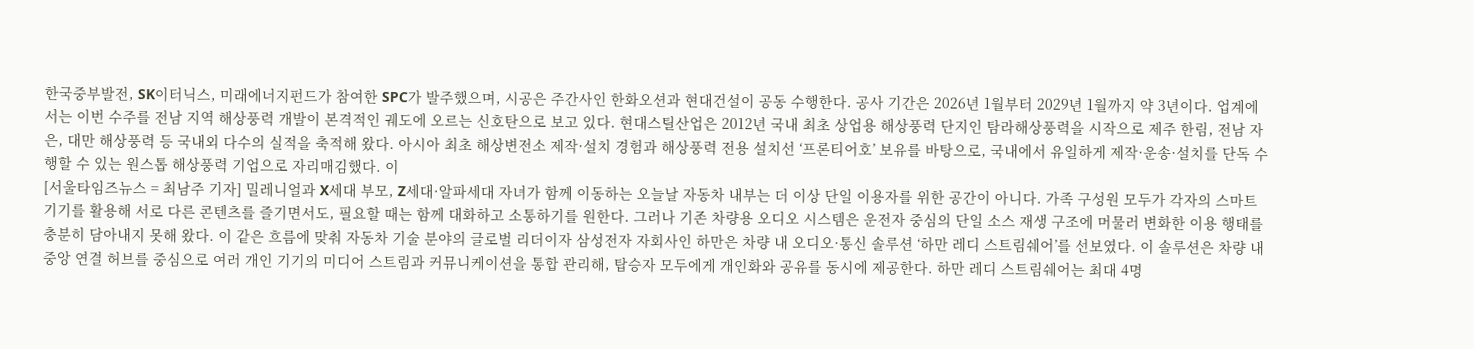한국중부발전, SK이터닉스, 미래에너지펀드가 참여한 SPC가 발주했으며, 시공은 주간사인 한화오션과 현대건설이 공동 수행한다. 공사 기간은 2026년 1월부터 2029년 1월까지 약 3년이다. 업계에서는 이번 수주를 전남 지역 해상풍력 개발이 본격적인 궤도에 오르는 신호탄으로 보고 있다. 현대스틸산업은 2012년 국내 최초 상업용 해상풍력 단지인 탐라해상풍력을 시작으로 제주 한림, 전남 자은, 대만 해상풍력 등 국내외 다수의 실적을 축적해 왔다. 아시아 최초 해상변전소 제작·설치 경험과 해상풍력 전용 설치선 ‘프론티어호’ 보유를 바탕으로, 국내에서 유일하게 제작·운송·설치를 단독 수행할 수 있는 원스톱 해상풍력 기업으로 자리매김했다. 이
[서울타임즈뉴스 = 최남주 기자] 밀레니얼과 X세대 부모, Z세대·알파세대 자녀가 함께 이동하는 오늘날 자동차 내부는 더 이상 단일 이용자를 위한 공간이 아니다. 가족 구성원 모두가 각자의 스마트 기기를 활용해 서로 다른 콘텐츠를 즐기면서도, 필요할 때는 함께 대화하고 소통하기를 원한다. 그러나 기존 차량용 오디오 시스템은 운전자 중심의 단일 소스 재생 구조에 머물러 변화한 이용 행태를 충분히 담아내지 못해 왔다. 이 같은 흐름에 맞춰 자동차 기술 분야의 글로벌 리더이자 삼성전자 자회사인 하만은 차량 내 오디오·통신 솔루션 ‘하만 레디 스트림쉐어’를 선보였다. 이 솔루션은 차량 내 중앙 연결 허브를 중심으로 여러 개인 기기의 미디어 스트림과 커뮤니케이션을 통합 관리해, 탑승자 모두에게 개인화와 공유를 동시에 제공한다. 하만 레디 스트림쉐어는 최대 4명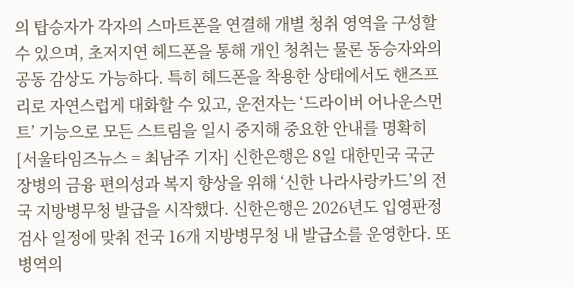의 탑승자가 각자의 스마트폰을 연결해 개별 청취 영역을 구성할 수 있으며, 초저지연 헤드폰을 통해 개인 청취는 물론 동승자와의 공동 감상도 가능하다. 특히 헤드폰을 착용한 상태에서도 핸즈프리로 자연스럽게 대화할 수 있고, 운전자는 ‘드라이버 어나운스먼트’ 기능으로 모든 스트림을 일시 중지해 중요한 안내를 명확히
[서울타임즈뉴스 = 최남주 기자] 신한은행은 8일 대한민국 국군 장병의 금융 편의성과 복지 향상을 위해 ‘신한 나라사랑카드’의 전국 지방병무청 발급을 시작했다. 신한은행은 2026년도 입영판정검사 일정에 맞춰 전국 16개 지방병무청 내 발급소를 운영한다. 또 병역의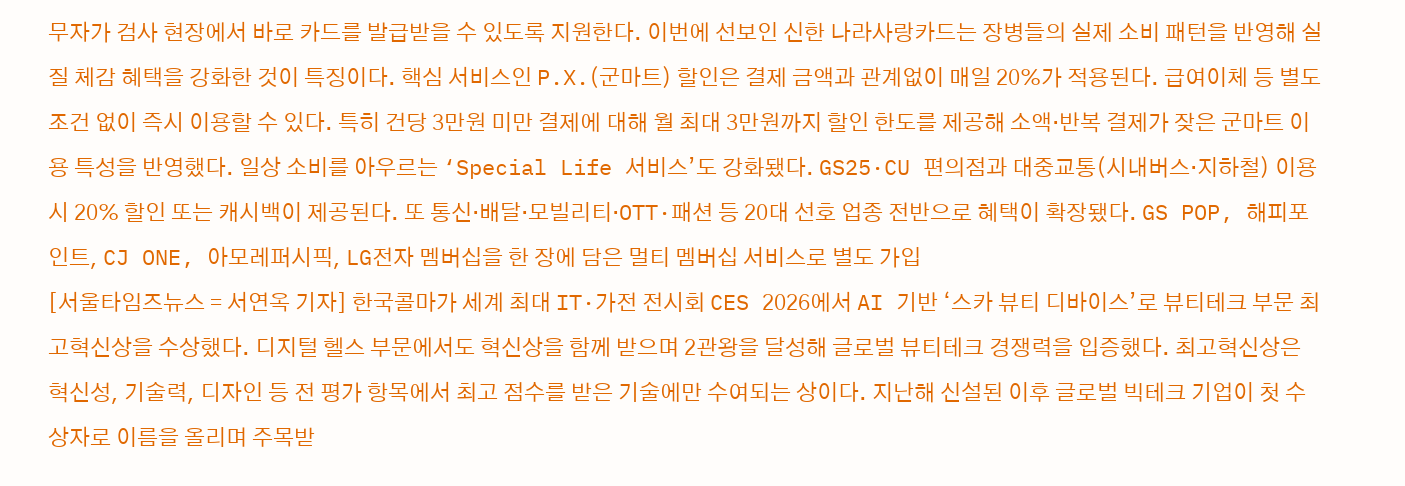무자가 검사 현장에서 바로 카드를 발급받을 수 있도록 지원한다. 이번에 선보인 신한 나라사랑카드는 장병들의 실제 소비 패턴을 반영해 실질 체감 혜택을 강화한 것이 특징이다. 핵심 서비스인 P.X.(군마트) 할인은 결제 금액과 관계없이 매일 20%가 적용된다. 급여이체 등 별도 조건 없이 즉시 이용할 수 있다. 특히 건당 3만원 미만 결제에 대해 월 최대 3만원까지 할인 한도를 제공해 소액·반복 결제가 잦은 군마트 이용 특성을 반영했다. 일상 소비를 아우르는 ‘Special Life 서비스’도 강화됐다. GS25·CU 편의점과 대중교통(시내버스·지하철) 이용 시 20% 할인 또는 캐시백이 제공된다. 또 통신·배달·모빌리티·OTT·패션 등 20대 선호 업종 전반으로 혜택이 확장됐다. GS POP, 해피포인트, CJ ONE, 아모레퍼시픽, LG전자 멤버십을 한 장에 담은 멀티 멤버십 서비스로 별도 가입
[서울타임즈뉴스 = 서연옥 기자] 한국콜마가 세계 최대 IT·가전 전시회 CES 2026에서 AI 기반 ‘스카 뷰티 디바이스’로 뷰티테크 부문 최고혁신상을 수상했다. 디지털 헬스 부문에서도 혁신상을 함께 받으며 2관왕을 달성해 글로벌 뷰티테크 경쟁력을 입증했다. 최고혁신상은 혁신성, 기술력, 디자인 등 전 평가 항목에서 최고 점수를 받은 기술에만 수여되는 상이다. 지난해 신설된 이후 글로벌 빅테크 기업이 첫 수상자로 이름을 올리며 주목받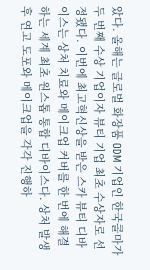았다. 올해는 글로벌 화장품 ODM 기업인 한국콜마가 두 번째 수상 기업이자 뷰티 기업 최초 수상자로 선정됐다. 이번에 최고혁신상을 받은 스카 뷰티 디바이스는 상처 치료와 메이크업 커버를 한 번에 해결하는 세계 최초 원스톱 통합 디바이스다. 상처 발생 후 연고 도포와 메이크업을 각각 진행하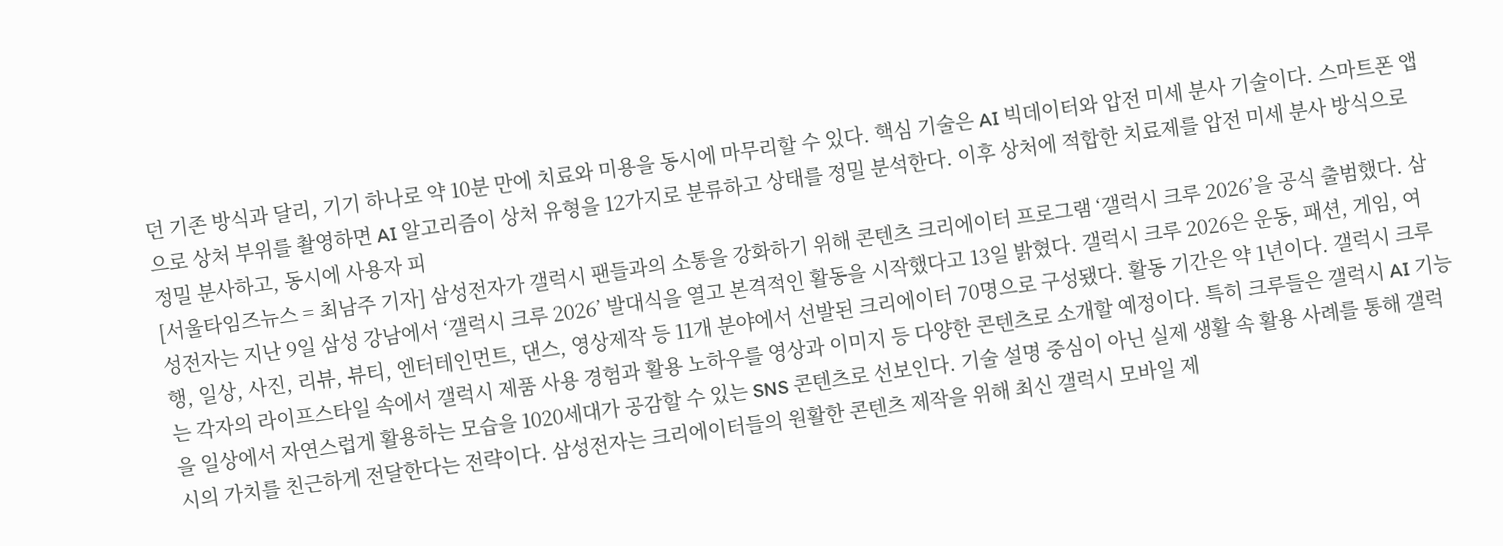던 기존 방식과 달리, 기기 하나로 약 10분 만에 치료와 미용을 동시에 마무리할 수 있다. 핵심 기술은 AI 빅데이터와 압전 미세 분사 기술이다. 스마트폰 앱으로 상처 부위를 촬영하면 AI 알고리즘이 상처 유형을 12가지로 분류하고 상태를 정밀 분석한다. 이후 상처에 적합한 치료제를 압전 미세 분사 방식으로 정밀 분사하고, 동시에 사용자 피
[서울타임즈뉴스 = 최남주 기자] 삼성전자가 갤럭시 팬들과의 소통을 강화하기 위해 콘텐츠 크리에이터 프로그램 ‘갤럭시 크루 2026’을 공식 출범했다. 삼성전자는 지난 9일 삼성 강남에서 ‘갤럭시 크루 2026’ 발대식을 열고 본격적인 활동을 시작했다고 13일 밝혔다. 갤럭시 크루 2026은 운동, 패션, 게임, 여행, 일상, 사진, 리뷰, 뷰티, 엔터테인먼트, 댄스, 영상제작 등 11개 분야에서 선발된 크리에이터 70명으로 구성됐다. 활동 기간은 약 1년이다. 갤럭시 크루는 각자의 라이프스타일 속에서 갤럭시 제품 사용 경험과 활용 노하우를 영상과 이미지 등 다양한 콘텐츠로 소개할 예정이다. 특히 크루들은 갤럭시 AI 기능을 일상에서 자연스럽게 활용하는 모습을 1020세대가 공감할 수 있는 SNS 콘텐츠로 선보인다. 기술 설명 중심이 아닌 실제 생활 속 활용 사례를 통해 갤럭시의 가치를 친근하게 전달한다는 전략이다. 삼성전자는 크리에이터들의 원활한 콘텐츠 제작을 위해 최신 갤럭시 모바일 제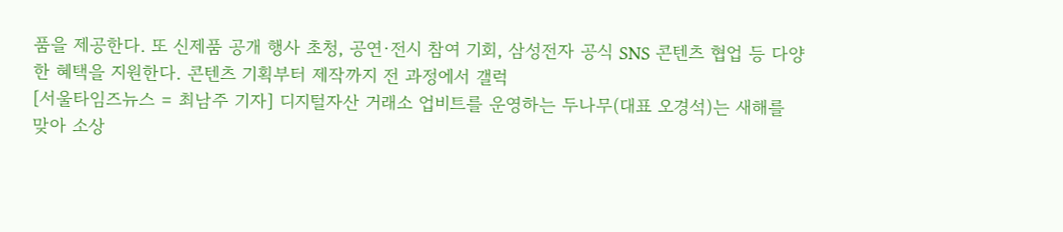품을 제공한다. 또 신제품 공개 행사 초청, 공연·전시 참여 기회, 삼성전자 공식 SNS 콘텐츠 협업 등 다양한 혜택을 지원한다. 콘텐츠 기획부터 제작까지 전 과정에서 갤럭
[서울타임즈뉴스 = 최남주 기자] 디지털자산 거래소 업비트를 운영하는 두나무(대표 오경석)는 새해를 맞아 소상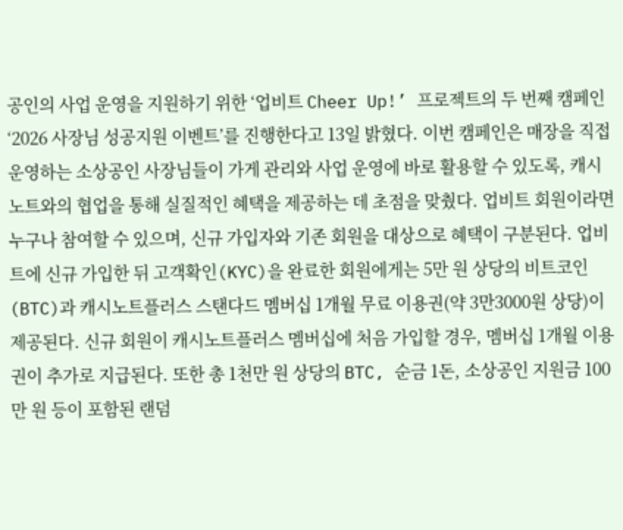공인의 사업 운영을 지원하기 위한 ‘업비트 Cheer Up!’ 프로젝트의 두 번째 캠페인 ‘2026 사장님 성공지원 이벤트’를 진행한다고 13일 밝혔다. 이번 캠페인은 매장을 직접 운영하는 소상공인 사장님들이 가게 관리와 사업 운영에 바로 활용할 수 있도록, 캐시노트와의 협업을 통해 실질적인 혜택을 제공하는 데 초점을 맞췄다. 업비트 회원이라면 누구나 참여할 수 있으며, 신규 가입자와 기존 회원을 대상으로 혜택이 구분된다. 업비트에 신규 가입한 뒤 고객확인(KYC)을 완료한 회원에게는 5만 원 상당의 비트코인(BTC)과 캐시노트플러스 스탠다드 멤버십 1개월 무료 이용권(약 3만3000원 상당)이 제공된다. 신규 회원이 캐시노트플러스 멤버십에 처음 가입할 경우, 멤버십 1개월 이용권이 추가로 지급된다. 또한 총 1천만 원 상당의 BTC, 순금 1돈, 소상공인 지원금 100만 원 등이 포함된 랜덤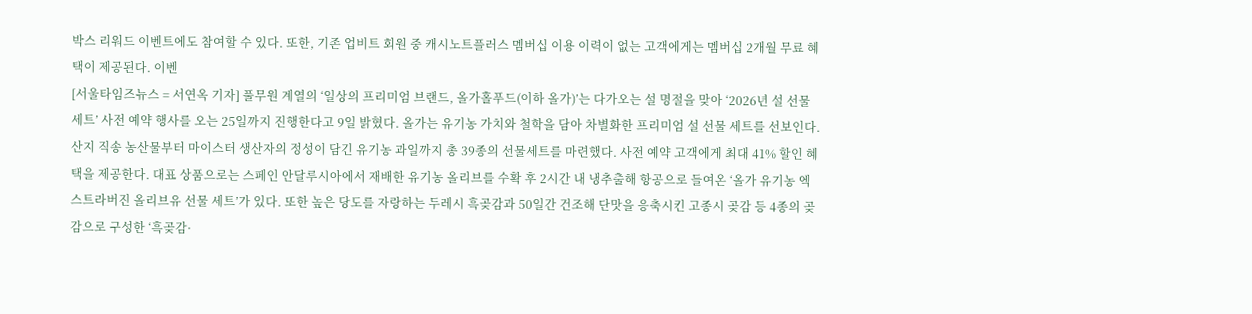박스 리워드 이벤트에도 참여할 수 있다. 또한, 기존 업비트 회원 중 캐시노트플러스 멤버십 이용 이력이 없는 고객에게는 멤버십 2개월 무료 혜택이 제공된다. 이벤
[서울타임즈뉴스 = 서연옥 기자] 풀무원 계열의 ‘일상의 프리미엄 브랜드, 올가홀푸드(이하 올가)’는 다가오는 설 명절을 맞아 ‘2026년 설 선물 세트’ 사전 예약 행사를 오는 25일까지 진행한다고 9일 밝혔다. 올가는 유기농 가치와 철학을 담아 차별화한 프리미엄 설 선물 세트를 선보인다. 산지 직송 농산물부터 마이스터 생산자의 정성이 담긴 유기농 과일까지 총 39종의 선물세트를 마련했다. 사전 예약 고객에게 최대 41% 할인 혜택을 제공한다. 대표 상품으로는 스페인 안달루시아에서 재배한 유기농 올리브를 수확 후 2시간 내 냉추출해 항공으로 들여온 ‘올가 유기농 엑스트라버진 올리브유 선물 세트’가 있다. 또한 높은 당도를 자랑하는 두레시 흑곶감과 50일간 건조해 단맛을 응축시킨 고종시 곶감 등 4종의 곶감으로 구성한 ‘흑곶감·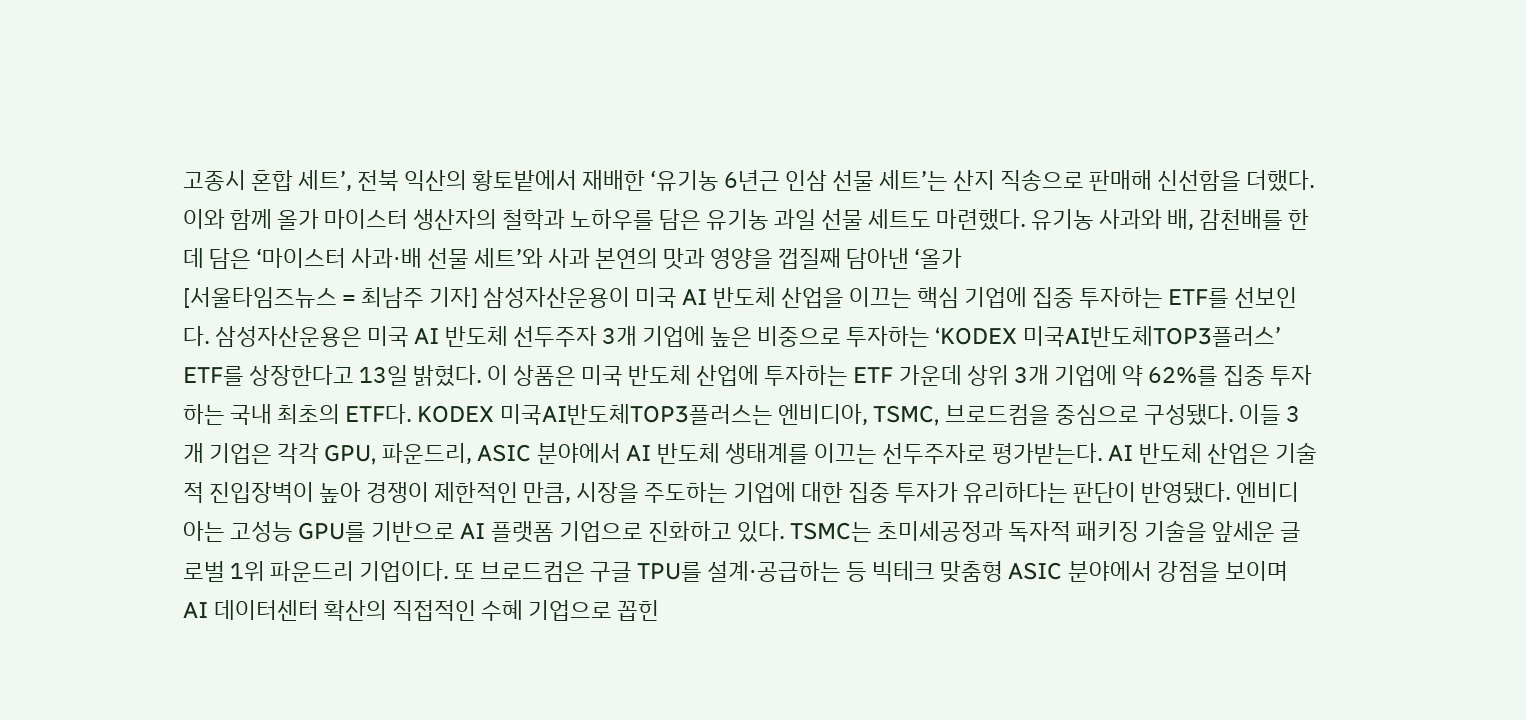고종시 혼합 세트’, 전북 익산의 황토밭에서 재배한 ‘유기농 6년근 인삼 선물 세트’는 산지 직송으로 판매해 신선함을 더했다. 이와 함께 올가 마이스터 생산자의 철학과 노하우를 담은 유기농 과일 선물 세트도 마련했다. 유기농 사과와 배, 감천배를 한데 담은 ‘마이스터 사과·배 선물 세트’와 사과 본연의 맛과 영양을 껍질째 담아낸 ‘올가
[서울타임즈뉴스 = 최남주 기자] 삼성자산운용이 미국 AI 반도체 산업을 이끄는 핵심 기업에 집중 투자하는 ETF를 선보인다. 삼성자산운용은 미국 AI 반도체 선두주자 3개 기업에 높은 비중으로 투자하는 ‘KODEX 미국AI반도체TOP3플러스’ ETF를 상장한다고 13일 밝혔다. 이 상품은 미국 반도체 산업에 투자하는 ETF 가운데 상위 3개 기업에 약 62%를 집중 투자하는 국내 최초의 ETF다. KODEX 미국AI반도체TOP3플러스는 엔비디아, TSMC, 브로드컴을 중심으로 구성됐다. 이들 3개 기업은 각각 GPU, 파운드리, ASIC 분야에서 AI 반도체 생태계를 이끄는 선두주자로 평가받는다. AI 반도체 산업은 기술적 진입장벽이 높아 경쟁이 제한적인 만큼, 시장을 주도하는 기업에 대한 집중 투자가 유리하다는 판단이 반영됐다. 엔비디아는 고성능 GPU를 기반으로 AI 플랫폼 기업으로 진화하고 있다. TSMC는 초미세공정과 독자적 패키징 기술을 앞세운 글로벌 1위 파운드리 기업이다. 또 브로드컴은 구글 TPU를 설계·공급하는 등 빅테크 맞춤형 ASIC 분야에서 강점을 보이며 AI 데이터센터 확산의 직접적인 수혜 기업으로 꼽힌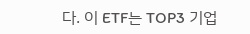다. 이 ETF는 TOP3 기업